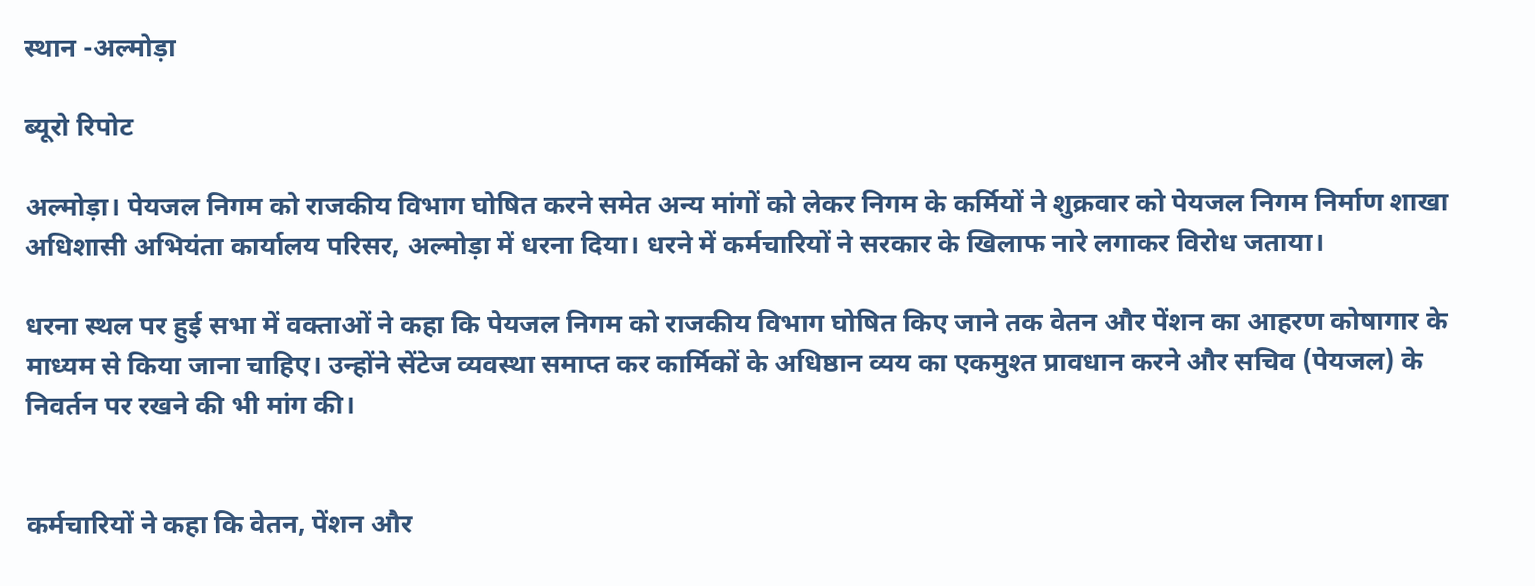स्थान -अल्मोड़ा

ब्यूरो रिपोट

अल्मोड़ा। पेयजल निगम को राजकीय विभाग घोषित करने समेत अन्य मांगों को लेकर निगम के कर्मियों ने शुक्रवार को पेयजल निगम निर्माण शाखा अधिशासी अभियंता कार्यालय परिसर, अल्मोड़ा में धरना दिया। धरने में कर्मचारियों ने सरकार के खिलाफ नारे लगाकर विरोध जताया।

धरना स्थल पर हुई सभा में वक्ताओं ने कहा कि पेयजल निगम को राजकीय विभाग घोषित किए जाने तक वेतन और पेंशन का आहरण कोषागार के माध्यम से किया जाना चाहिए। उन्होंने सेंटेज व्यवस्था समाप्त कर कार्मिकों के अधिष्ठान व्यय का एकमुश्त प्रावधान करने और सचिव (पेयजल) के निवर्तन पर रखने की भी मांग की।


कर्मचारियों ने कहा कि वेतन, पेंशन और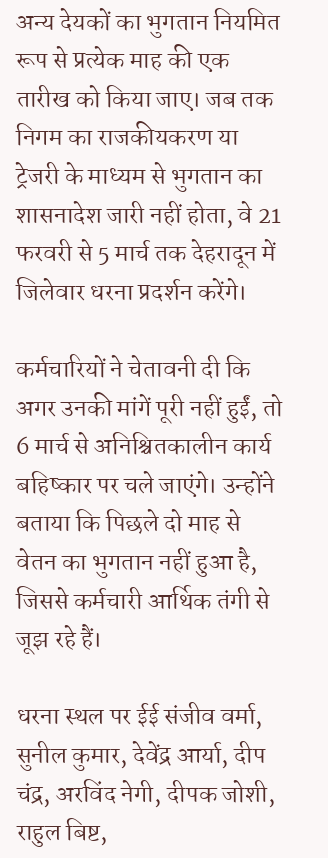अन्य देयकों का भुगतान नियमित रूप से प्रत्येक माह की एक तारीख को किया जाए। जब तक निगम का राजकीयकरण या ट्रेजरी के माध्यम से भुगतान का शासनादेश जारी नहीं होता, वे 21 फरवरी से 5 मार्च तक देहरादून में जिलेवार धरना प्रदर्शन करेंगे।

कर्मचारियों ने चेतावनी दी कि अगर उनकी मांगें पूरी नहीं हुईं, तो 6 मार्च से अनिश्चितकालीन कार्य बहिष्कार पर चले जाएंगे। उन्होंने बताया कि पिछले दो माह से वेतन का भुगतान नहीं हुआ है, जिससे कर्मचारी आर्थिक तंगी से जूझ रहे हैं।

धरना स्थल पर ईई संजीव वर्मा, सुनील कुमार, देवेंद्र आर्या, दीप चंद्र, अरविंद नेगी, दीपक जोशी, राहुल बिष्ट,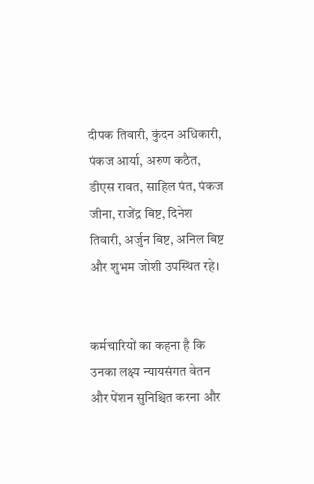दीपक तिवारी, कुंदन अधिकारी, पंकज आर्या, अरुण कठैत, डीएस रावत, साहिल पंत, पंकज जीना, राजेंद्र बिष्ट, दिनेश तिवारी, अर्जुन बिष्ट, अनिल बिष्ट और शुभम जोशी उपस्थित रहे।


कर्मचारियों का कहना है कि उनका लक्ष्य न्यायसंगत वेतन और पेंशन सुनिश्चित करना और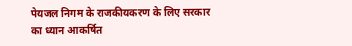पेयजल निगम के राजकीयकरण के लिए सरकार का ध्यान आकर्षित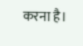करना है।